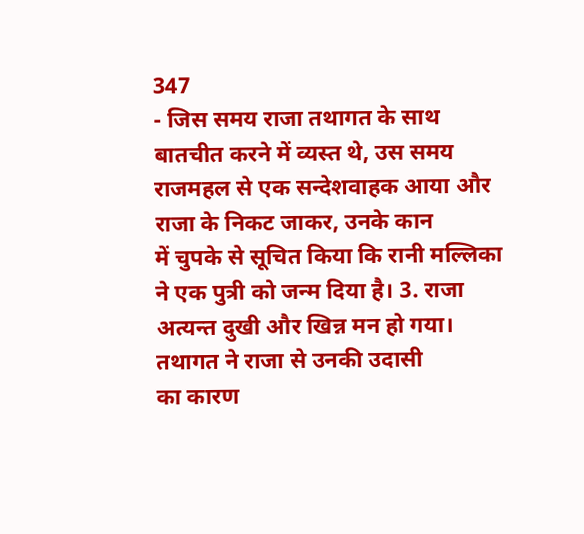347
- जिस समय राजा तथागत के साथ बातचीत करने में व्यस्त थे, उस समय
राजमहल से एक सन्देशवाहक आया और राजा के निकट जाकर, उनके कान
में चुपके से सूचित किया कि रानी मल्लिका ने एक पुत्री को जन्म दिया है। 3. राजा अत्यन्त दुखी और खिन्न मन हो गया। तथागत ने राजा से उनकी उदासी
का कारण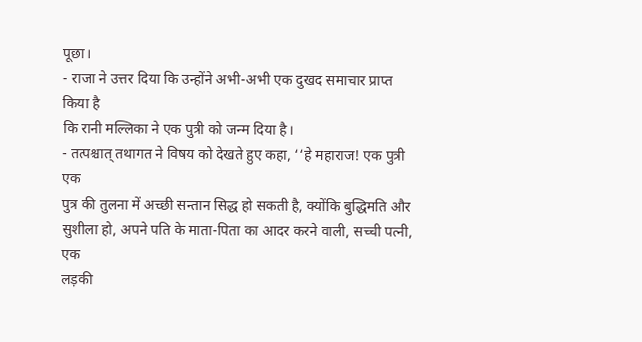पूछा।
- राजा ने उत्तर दिया कि उन्होंने अभी-अभी एक दुखद समाचार प्राप्त किया है
कि रानी मल्लिका ने एक पुत्री को जन्म दिया है।
- तत्पश्चात् तथागत ने विषय को देखते हुए कहा, ‘‘हे महाराज! एक पुत्री एक
पुत्र की तुलना में अच्छी सन्तान सिद्ध हो सकती है, क्योंकि बुद्धिमति और
सुशीला हो, अपने पति के माता-पिता का आदर करने वाली, सच्ची पत्नी, एक
लड़की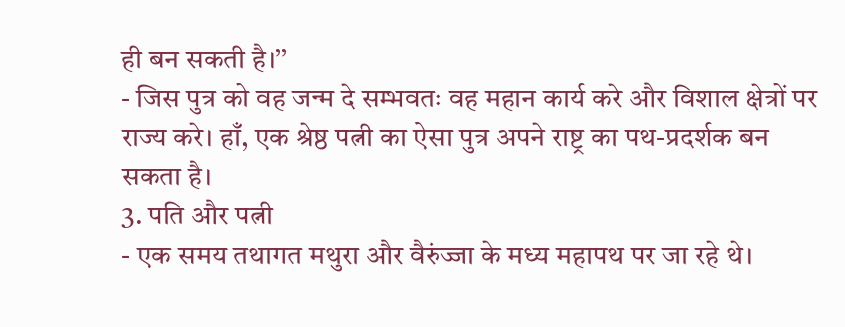ही बन सकती है।’’
- जिस पुत्र को वह जन्म दे सम्भवतः वह महान कार्य करे और विशाल क्षेत्रों पर
राज्य करे। हाँ, एक श्रेष्ठ पत्नी का ऐसा पुत्र अपने राष्ट्र का पथ-प्रदर्शक बन
सकता है।
3. पति और पत्नी
- एक समय तथागत मथुरा और वैरुंज्जा के मध्य महापथ पर जा रहे थे।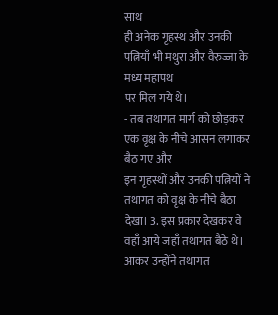साथ
ही अनेक गृहस्थ और उनकी पत्नियाँ भी मथुरा और वैरुज्जा के मध्य महापथ
पर मिल गये थे।
- तब तथागत मार्ग को छोड़कर एक वृक्ष के नीचे आसन लगाकर बैठ गए और
इन गृहस्थों और उनकी पत्नियों ने तथागत को वृक्ष के नीचे बैठा देखा। 3. इस प्रकार देखकर वे वहाँ आये जहाँ तथागत बैठे थे। आकर उन्होंने तथागत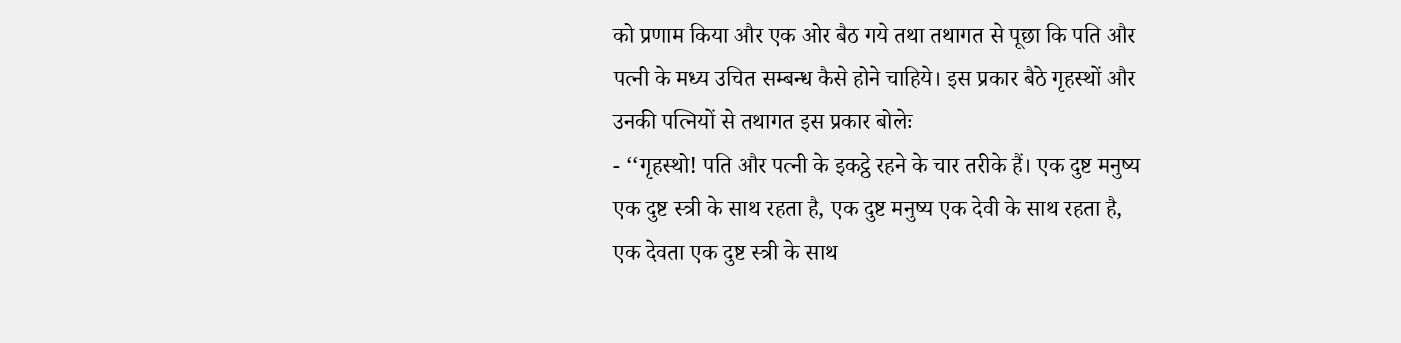को प्रणाम किया और एक ओर बैठ गये तथा तथागत से पूछा कि पति और
पत्नी के मध्य उचित सम्बन्ध कैसे होने चाहिये। इस प्रकार बैठे गृहस्थों और
उनकी पत्नियों से तथागत इस प्रकार बोलेः
- ‘‘गृहस्थो! पति और पत्नी के इकट्ठे रहने के चार तरीके हैं। एक दुष्ट मनुष्य
एक दुष्ट स्त्री के साथ रहता है, एक दुष्ट मनुष्य एक देवी के साथ रहता है,
एक देवता एक दुष्ट स्त्री के साथ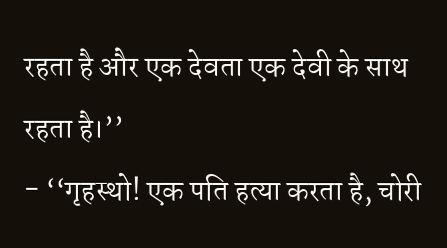रहता है और एक देवता एक देवी के साथ
रहता है।’’
- ‘‘गृहस्थो! एक पति हत्या करता है, चोरी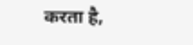करता है,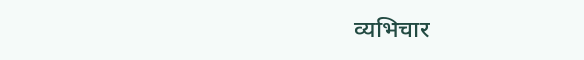व्यभिचार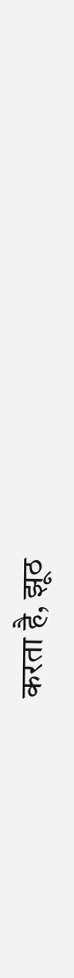करता है, झूठ